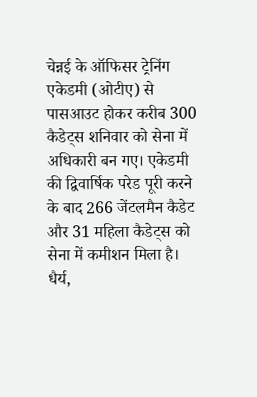चेन्नई के ऑफिसर ट्रेनिंग एकेडमी (ओटीए) से पासआउट होकर करीब 300 कैडेट्स शनिवार को सेना में अधिकारी बन गए। एकेडमी की द्विवार्षिक परेड पूरी करने के बाद 266 जेंटलमैन कैडेट और 31 महिला कैडेट्स को सेना में कमीशन मिला है।
धैर्य,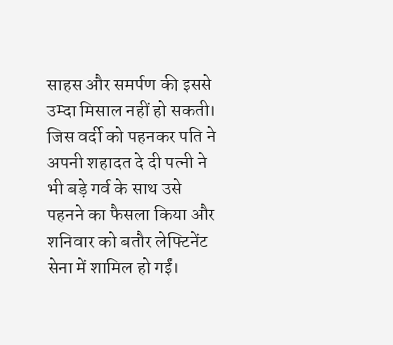साहस और समर्पण की इससे उम्दा मिसाल नहीं हो सकती। जिस वर्दी को पहनकर पति ने अपनी शहादत दे दी पत्नी ने भी बड़े गर्व के साथ उसे पहनने का फैसला किया और शनिवार को बतौर लेफ्टिनेंट सेना में शामिल हो गईं।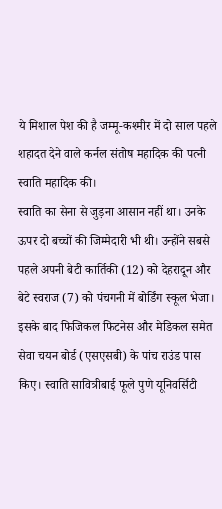ये मिशाल पेश की है जम्मू-कश्मीर में दो साल पहले शहादत देने वाले कर्नल संतोष महादिक की पत्नी स्वाति महादिक की।
स्वाति का सेना से जुड़ना आसान नहीं था। उनके ऊपर दो बच्चों की जिम्मेदारी भी थी। उन्होंने सबसे पहले अपनी बेटी कार्तिकी (12) को देहरादून और बेटे स्वराज (7) को पंचगनी में बोर्डिंग स्कूल भेजा। इसके बाद फिजिकल फिटनेस और मेडिकल समेत सेवा चयन बोर्ड (एसएसबी) के पांच राउंड पास किए। स्वाति सावित्रीबाई फूले पुणे यूनिवर्सिटी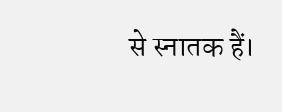से स्नातक हैं।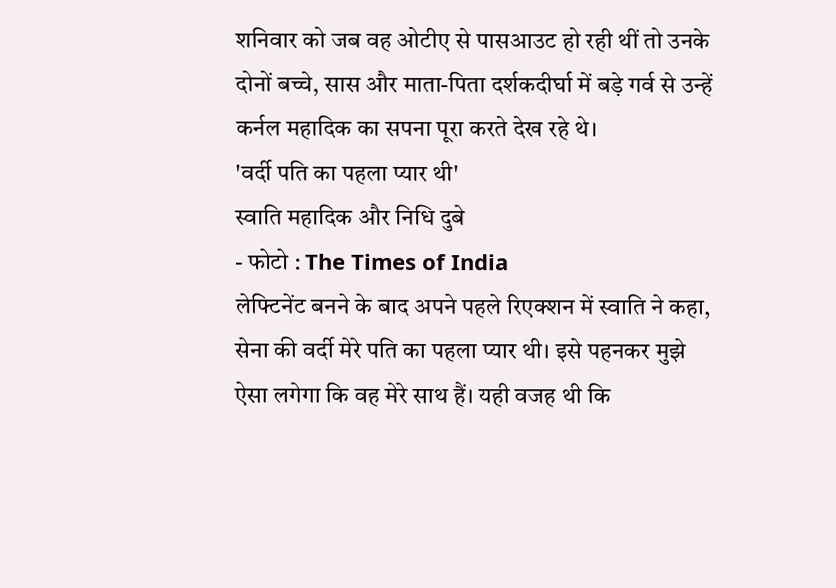शनिवार को जब वह ओटीए से पासआउट हो रही थीं तो उनके दोनों बच्चे, सास और माता-पिता दर्शकदीर्घा में बड़े गर्व से उन्हें कर्नल महादिक का सपना पूरा करते देख रहे थे।
'वर्दी पति का पहला प्यार थी'
स्वाति महादिक और निधि दुबे
- फोटो : The Times of India
लेफ्टिनेंट बनने के बाद अपने पहले रिएक्शन में स्वाति ने कहा, सेना की वर्दी मेरे पति का पहला प्यार थी। इसे पहनकर मुझे ऐसा लगेगा कि वह मेरे साथ हैं। यही वजह थी कि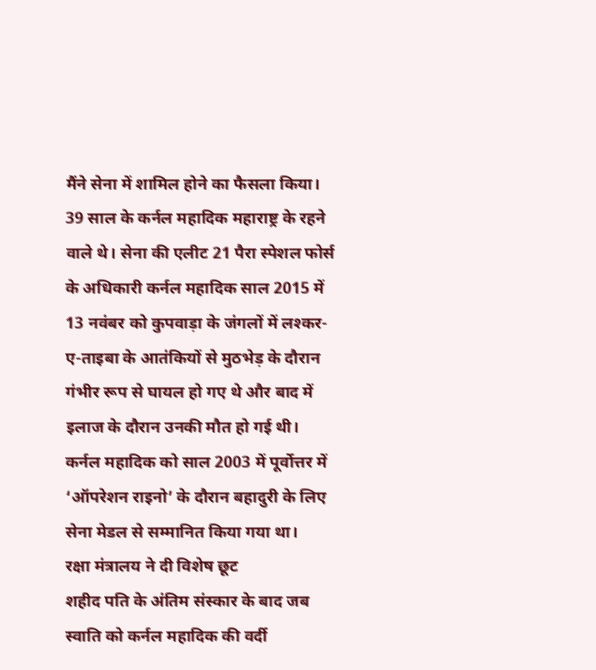मैंने सेना में शामिल होने का फैसला किया।
39 साल के कर्नल महादिक महाराष्ट्र के रहने वाले थे। सेना की एलीट 21 पैरा स्पेशल फोर्स के अधिकारी कर्नल महादिक साल 2015 में 13 नवंबर को कुपवाड़ा के जंगलों में लश्कर-ए-ताइबा के आतंकियों से मुठभेड़ के दौरान गंभीर रूप से घायल हो गए थे और बाद में इलाज के दौरान उनकी मौत हो गई थी। कर्नल महादिक को साल 2003 में पूर्वोत्तर में ‘ऑपरेशन राइनो’ के दौरान बहादुरी के लिए सेना मेडल से सम्मानित किया गया था।
रक्षा मंत्रालय ने दी विशेष छूट
शहीद पति के अंतिम संस्कार के बाद जब स्वाति को कर्नल महादिक की वर्दी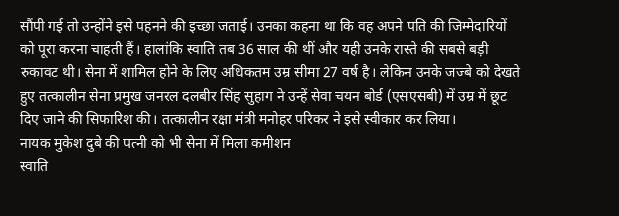सौंपी गई तो उन्होंने इसे पहनने की इच्छा जताई। उनका कहना था कि वह अपने पति की जिम्मेदारियों को पूरा करना चाहती हैं। हालांकि स्वाति तब 36 साल की थीं और यही उनके रास्ते की सबसे बड़ी रुकावट थी। सेना में शामिल होने के लिए अधिकतम उम्र सीमा 27 वर्ष है। लेकिन उनके जज्बे को देखते हुए तत्कालीन सेना प्रमुख जनरल दलबीर सिंह सुहाग ने उन्हें सेवा चयन बोर्ड (एसएसबी) में उम्र में छूट दिए जाने की सिफारिश की। तत्कालीन रक्षा मंत्री मनोहर परिकर ने इसे स्वीकार कर लिया।
नायक मुकेश दुबे की पत्नी को भी सेना में मिला कमीशन
स्वाति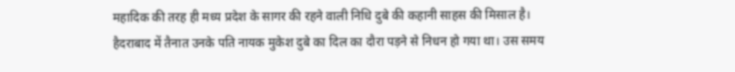महादिक की तरह ही मध्य प्रदेश के सागर की रहने वाली निधि दुबे की कहानी साहस की मिसाल है। हैदराबाद में तैनात उनके पति नायक मुकेश दुबे का दिल का दौरा पड़ने से निधन हो गया था। उस समय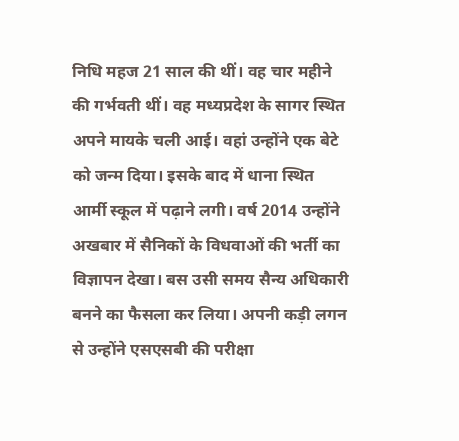निधि महज 21 साल की थीं। वह चार महीने की गर्भवती थीं। वह मध्यप्रदेश के सागर स्थित अपने मायके चली आई। वहां उन्होंने एक बेटे को जन्म दिया। इसके बाद में धाना स्थित आर्मी स्कूल में पढ़ाने लगी। वर्ष 2014 उन्होंने अखबार में सैनिकों के विधवाओं की भर्ती का विज्ञापन देखा। बस उसी समय सैन्य अधिकारी बनने का फैसला कर लिया। अपनी कड़ी लगन से उन्होंने एसएसबी की परीक्षा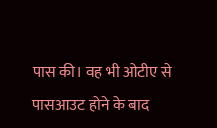पास की। वह भी ओटीए से पासआउट होने के बाद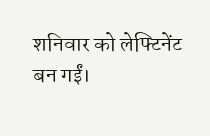शनिवार को लेफ्टिनेंट बन गईं।